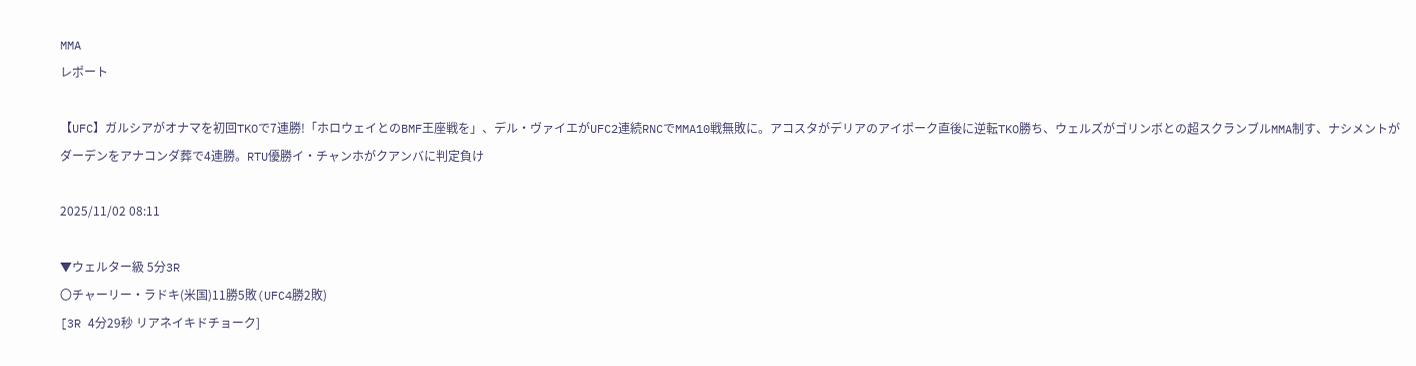MMA
レポート

【UFC】ガルシアがオナマを初回TKOで7連勝!「ホロウェイとのBMF王座戦を」、デル・ヴァイエがUFC2連続RNCでMMA10戦無敗に。アコスタがデリアのアイポーク直後に逆転TKO勝ち、ウェルズがゴリンボとの超スクランブルMMA制す、ナシメントがダーデンをアナコンダ葬で4連勝。RTU優勝イ・チャンホがクアンバに判定負け

2025/11/02 08:11

▼ウェルター級 5分3R
〇チャーリー・ラドキ(米国)11勝5敗(UFC4勝2敗)
[3R 4分29秒 リアネイキドチョーク]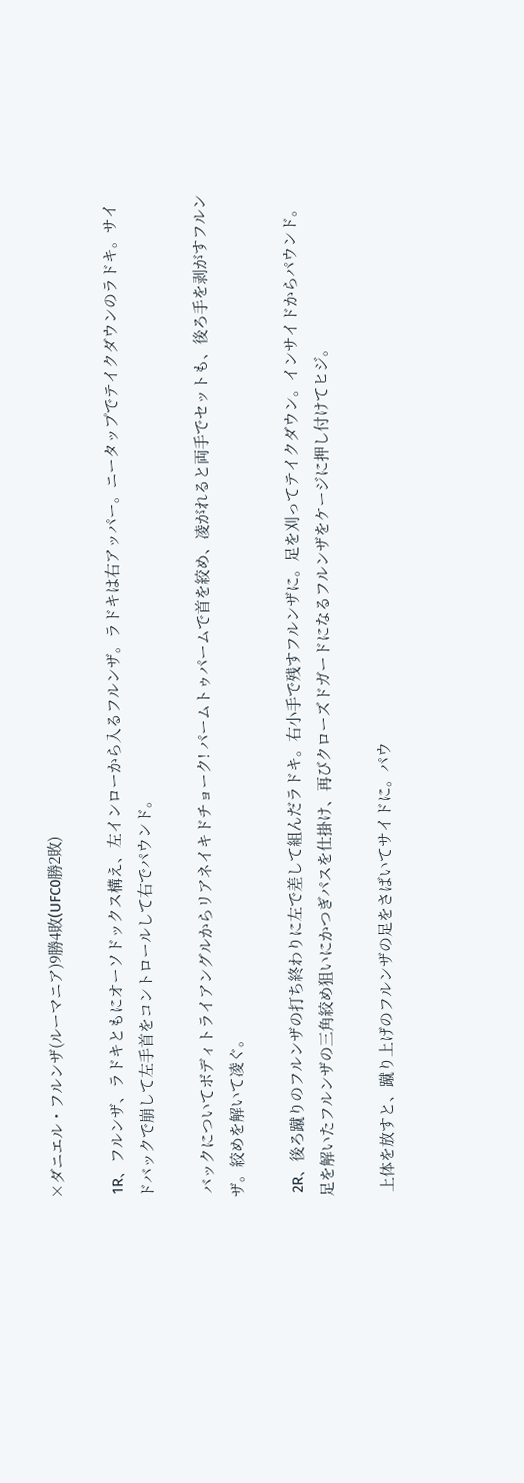×ダニエル・フルンザ(ルーマニア)9勝4敗(UFC0勝2敗)

 1R、フルンザ、ラドキともにオーソドックス構え、左インローから入るフルンザ。ラドキは右アッパー。ニータップでテイクダウンのラドキ。サイドバックで崩して左手首をコントロールして右でパウンド。

 バックについてボディトライアングルからリアネイキドチョーク! パームトゥパームで首を絞め、凌がれると両手でセットも、後ろ手を剥がすフルンザ。絞めを解いて凌ぐ。

 2R、後ろ蹴りのフルンザの打ち終わりに左で差して組んだラドキ。右小手で残すフルンザに。足を刈ってテイクダウン。インサイドからパウンド。足を解いたフルンザの三角絞め狙いにかつぎパスを仕掛け、再びクローズドガードになるフルンザをケージに押し付けてヒジ。

 上体を放すと、蹴り上げのフルンザの足をさばいてサイドに。パウ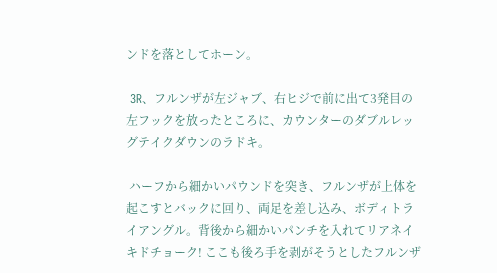ンドを落としてホーン。

 3R、フルンザが左ジャブ、右ヒジで前に出て3発目の左フックを放ったところに、カウンターのダブルレッグテイクダウンのラドキ。

 ハーフから細かいパウンドを突き、フルンザが上体を起こすとバックに回り、両足を差し込み、ボディトライアングル。背後から細かいパンチを入れてリアネイキドチョーク! ここも後ろ手を剥がそうとしたフルンザ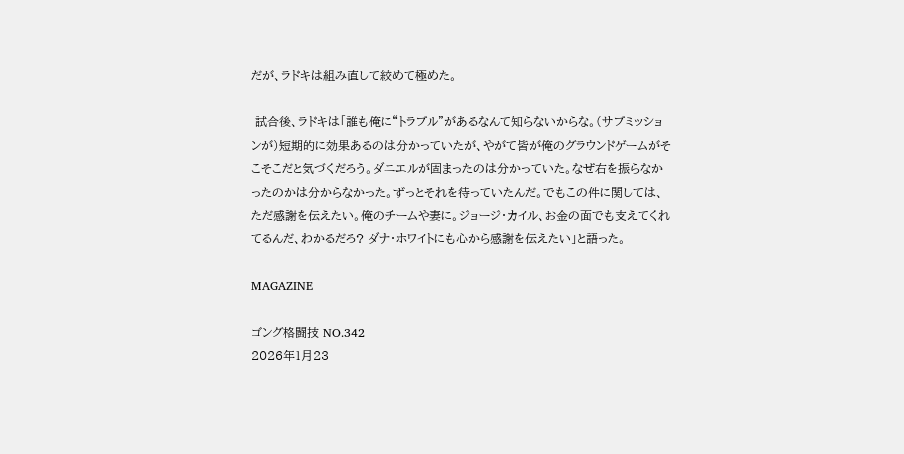だが、ラドキは組み直して絞めて極めた。

 試合後、ラドキは「誰も俺に“トラブル”があるなんて知らないからな。(サブミッションが)短期的に効果あるのは分かっていたが、やがて皆が俺のグラウンドゲームがそこそこだと気づくだろう。ダニエルが固まったのは分かっていた。なぜ右を振らなかったのかは分からなかった。ずっとそれを待っていたんだ。でもこの件に関しては、ただ感謝を伝えたい。俺のチームや妻に。ジョージ・カイル、お金の面でも支えてくれてるんだ、わかるだろ? ダナ・ホワイトにも心から感謝を伝えたい」と語った。

MAGAZINE

ゴング格闘技 NO.342
2026年1月23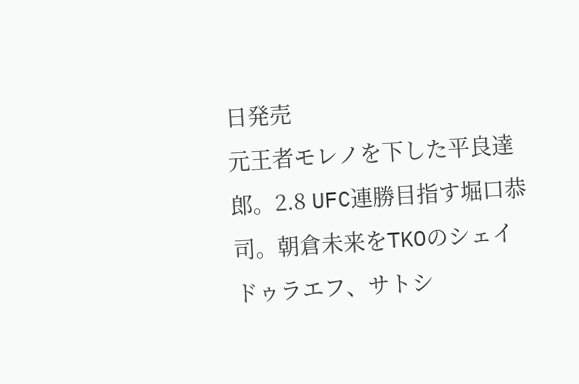日発売
元王者モレノを下した平良達郎。2.8 UFC連勝目指す堀口恭司。朝倉未来をTKOのシェイドゥラエフ、サトシ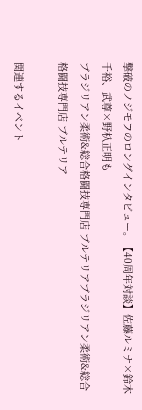撃破のノジモフのロングインタビュー。【40周年対談】佐藤ルミナ×鈴木千裕、武尊×野杁正明も
ブラジリアン柔術&総合格闘技専門店 ブルテリアブラジリアン柔術&総合格闘技専門店 ブルテリア

関連するイベント